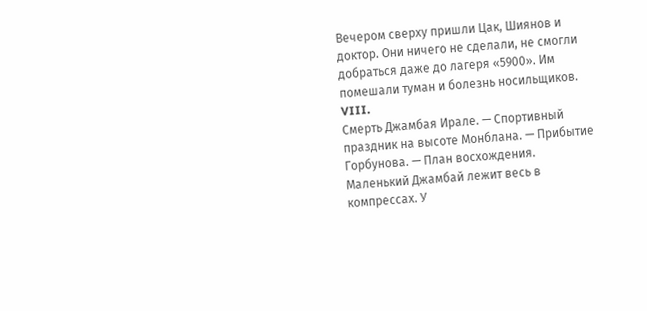Вечером сверху пришли Цак, Шиянов и доктор. Они ничего не сделали, не смогли добраться даже до лагеря «5900». Им помешали туман и болезнь носильщиков.
VIII.
Смерть Джамбая Ирале. — Спортивный праздник на высоте Монблана. — Прибытие Горбунова. — План восхождения. Маленький Джамбай лежит весь в компрессах. У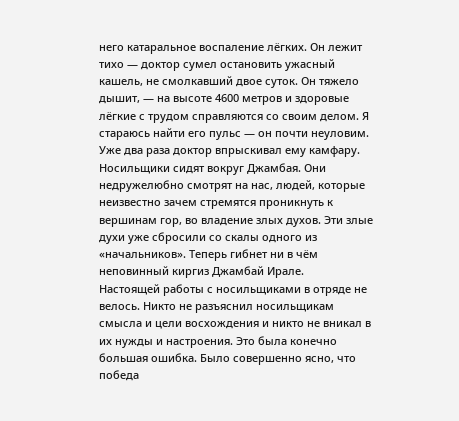него катаральное воспаление лёгких. Он лежит тихо — доктор сумел остановить ужасный кашель, не смолкавший двое суток. Он тяжело дышит, — на высоте 4600 метров и здоровые лёгкие с трудом справляются со своим делом. Я стараюсь найти его пульс — он почти неуловим. Уже два раза доктор впрыскивал ему камфару.
Носильщики сидят вокруг Джамбая. Они недружелюбно смотрят на нас, людей, которые неизвестно зачем стремятся проникнуть к вершинам гор, во владение злых духов. Эти злые духи уже сбросили со скалы одного из «начальников». Теперь гибнет ни в чём неповинный киргиз Джамбай Ирале.
Настоящей работы с носильщиками в отряде не велось. Никто не разъяснил носильщикам смысла и цели восхождения и никто не вникал в их нужды и настроения. Это была конечно большая ошибка. Было совершенно ясно, что победа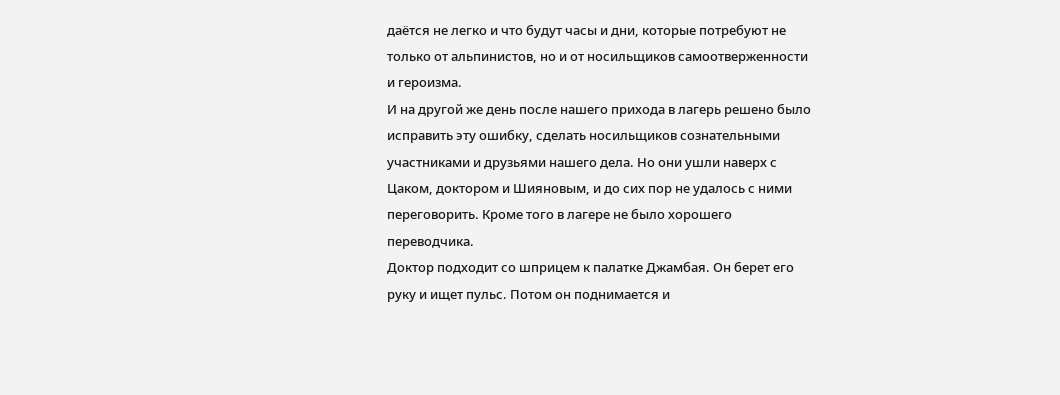даётся не легко и что будут часы и дни, которые потребуют не только от альпинистов, но и от носильщиков самоотверженности и героизма.
И на другой же день после нашего прихода в лагерь решено было исправить эту ошибку, сделать носильщиков сознательными участниками и друзьями нашего дела. Но они ушли наверх с Цаком, доктором и Шияновым, и до сих пор не удалось с ними переговорить. Кроме того в лагере не было хорошего переводчика.
Доктор подходит со шприцем к палатке Джамбая. Он берет его руку и ищет пульс. Потом он поднимается и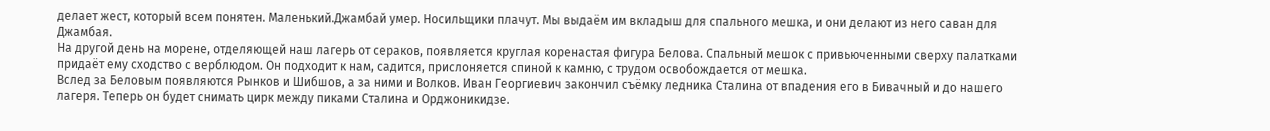делает жест, который всем понятен. Маленький.Джамбай умер. Носильщики плачут. Мы выдаём им вкладыш для спального мешка, и они делают из него саван для Джамбая.
На другой день на морене, отделяющей наш лагерь от сераков, появляется круглая коренастая фигура Белова. Спальный мешок с привьюченными сверху палатками придаёт ему сходство с верблюдом. Он подходит к нам, садится, прислоняется спиной к камню, с трудом освобождается от мешка.
Вслед за Беловым появляются Рынков и Шибшов, а за ними и Волков. Иван Георгиевич закончил съёмку ледника Сталина от впадения его в Бивачный и до нашего лагеря. Теперь он будет снимать цирк между пиками Сталина и Орджоникидзе.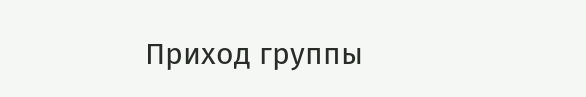Приход группы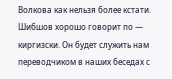Волкова как нельзя более кстати. Шибшов хорошо говорит по — киргизски. Он будет служить нам переводчиком в наших беседах с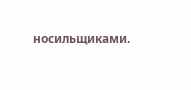носильщиками.